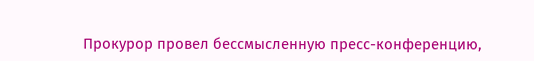Прокурор провел бессмысленную пресс-конференцию,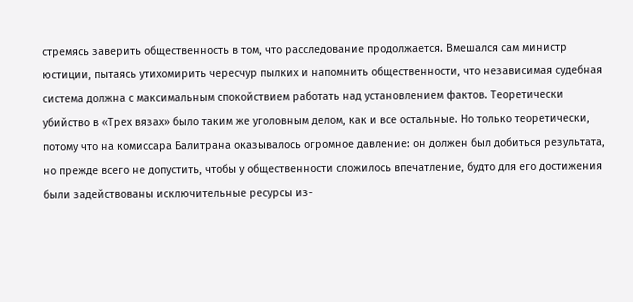стремясь заверить общественность в том, что расследование продолжается. Вмешался сам министр юстиции, пытаясь утихомирить чересчур пылких и напомнить общественности, что независимая судебная система должна с максимальным спокойствием работать над установлением фактов. Теоретически убийство в «Трех вязах» было таким же уголовным делом, как и все остальные. Но только теоретически, потому что на комиссара Балитрана оказывалось огромное давление: он должен был добиться результата, но прежде всего не допустить, чтобы у общественности сложилось впечатление, будто для его достижения были задействованы исключительные ресурсы из-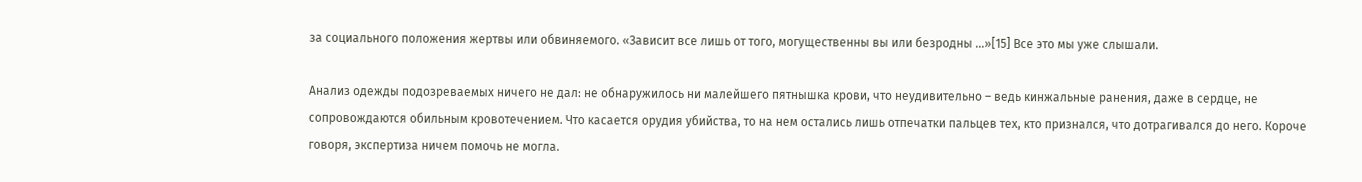за социального положения жертвы или обвиняемого. «Зависит все лишь от того, могущественны вы или безродны …»[15] Все это мы уже слышали.

Анализ одежды подозреваемых ничего не дал: не обнаружилось ни малейшего пятнышка крови, что неудивительно – ведь кинжальные ранения, даже в сердце, не сопровождаются обильным кровотечением. Что касается орудия убийства, то на нем остались лишь отпечатки пальцев тех, кто признался, что дотрагивался до него. Короче говоря, экспертиза ничем помочь не могла.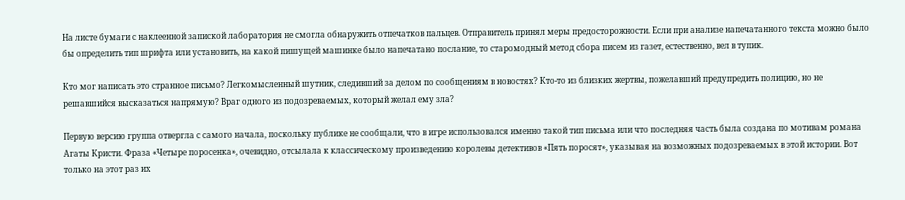На листе бумаги с наклеенной запиской лаборатория не смогла обнаружить отпечатков пальцев. Отправитель принял меры предосторожности. Если при анализе напечатанного текста можно было бы определить тип шрифта или установить, на какой пишущей машинке было напечатано послание, то старомодный метод сбора писем из газет, естественно, вел в тупик.

Кто мог написать это странное письмо? Легкомысленный шутник, следивший за делом по сообщениям в новостях? Кто-то из близких жертвы, пожелавший предупредить полицию, но не решавшийся высказаться напрямую? Враг одного из подозреваемых, который желал ему зла?

Первую версию группа отвергла с самого начала, поскольку публике не сообщали, что в игре использовался именно такой тип письма или что последняя часть была создана по мотивам романа Агаты Кристи. Фраза «Четыре поросенка», очевидно, отсылала к классическому произведению королевы детективов «Пять поросят», указывая на возможных подозреваемых в этой истории. Вот только на этот раз их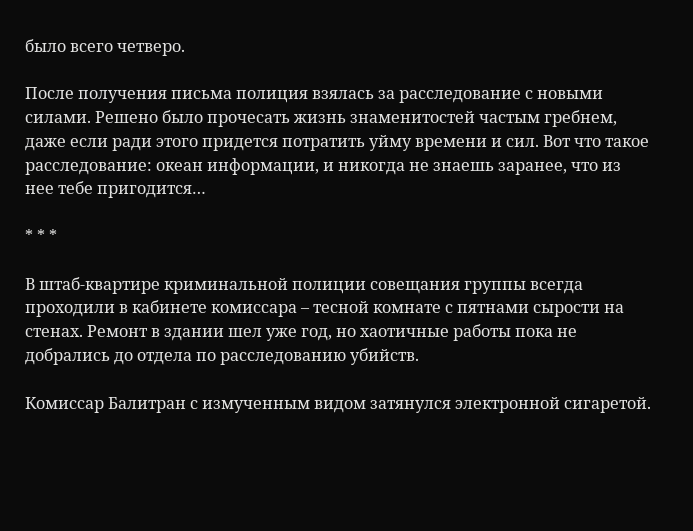было всего четверо.

После получения письма полиция взялась за расследование с новыми силами. Решено было прочесать жизнь знаменитостей частым гребнем, даже если ради этого придется потратить уйму времени и сил. Вот что такое расследование: океан информации, и никогда не знаешь заранее, что из нее тебе пригодится…

* * *

В штаб-квартире криминальной полиции совещания группы всегда проходили в кабинете комиссара – тесной комнате с пятнами сырости на стенах. Ремонт в здании шел уже год, но хаотичные работы пока не добрались до отдела по расследованию убийств.

Комиссар Балитран с измученным видом затянулся электронной сигаретой.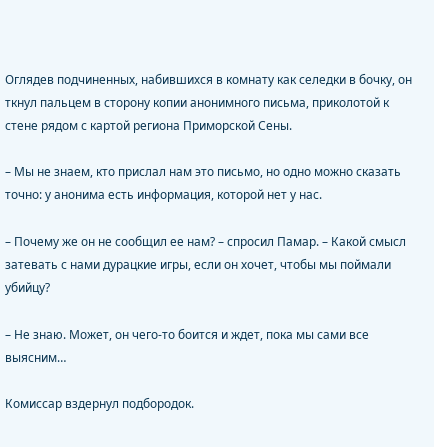Оглядев подчиненных, набившихся в комнату как селедки в бочку, он ткнул пальцем в сторону копии анонимного письма, приколотой к стене рядом с картой региона Приморской Сены.

– Мы не знаем, кто прислал нам это письмо, но одно можно сказать точно: у анонима есть информация, которой нет у нас.

– Почему же он не сообщил ее нам? – спросил Памар. – Какой смысл затевать с нами дурацкие игры, если он хочет, чтобы мы поймали убийцу?

– Не знаю. Может, он чего-то боится и ждет, пока мы сами все выясним…

Комиссар вздернул подбородок.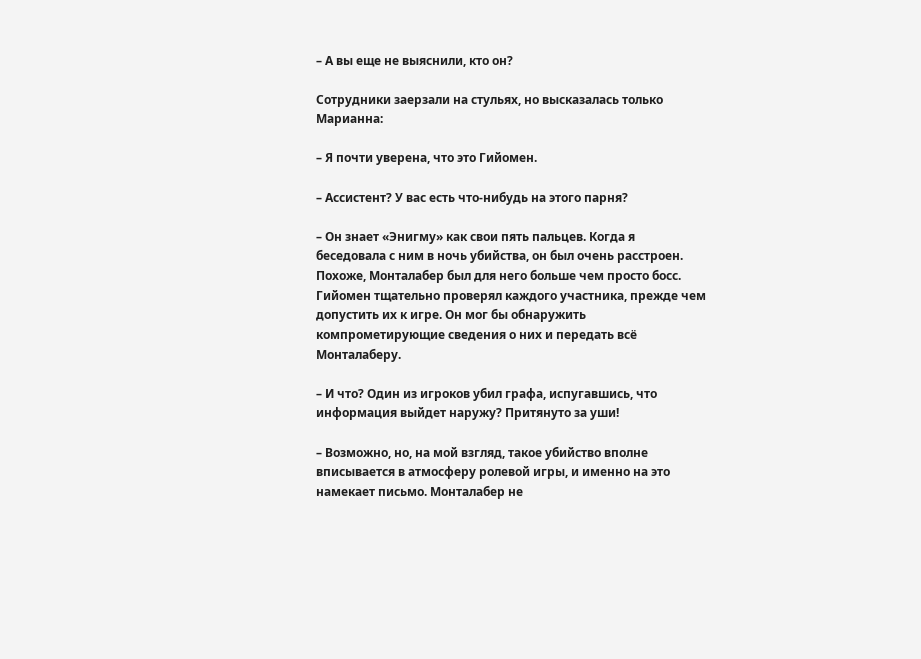– А вы еще не выяснили, кто он?

Сотрудники заерзали на стульях, но высказалась только Марианна:

– Я почти уверена, что это Гийомен.

– Ассистент? У вас есть что-нибудь на этого парня?

– Он знает «Энигму» как свои пять пальцев. Когда я беседовала с ним в ночь убийства, он был очень расстроен. Похоже, Монталабер был для него больше чем просто босс. Гийомен тщательно проверял каждого участника, прежде чем допустить их к игре. Он мог бы обнаружить компрометирующие сведения о них и передать всё Монталаберу.

– И что? Один из игроков убил графа, испугавшись, что информация выйдет наружу? Притянуто за уши!

– Возможно, но, на мой взгляд, такое убийство вполне вписывается в атмосферу ролевой игры, и именно на это намекает письмо. Монталабер не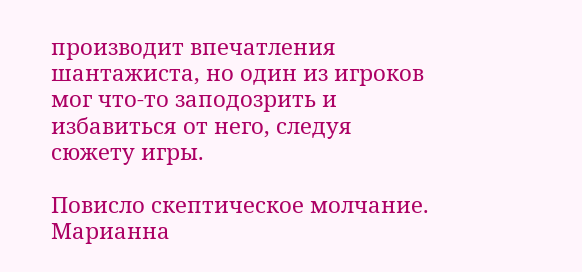производит впечатления шантажиста, но один из игроков мог что-то заподозрить и избавиться от него, следуя сюжету игры.

Повисло скептическое молчание. Марианна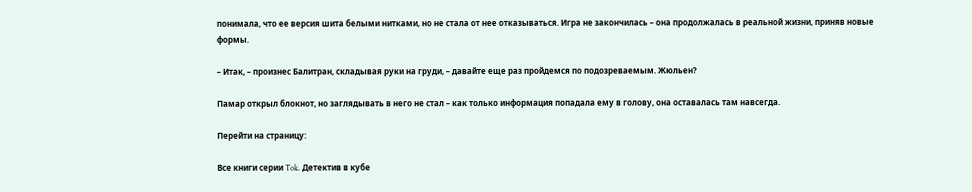понимала, что ее версия шита белыми нитками, но не стала от нее отказываться. Игра не закончилась – она продолжалась в реальной жизни, приняв новые формы.

– Итак, – произнес Балитран, складывая руки на груди, – давайте еще раз пройдемся по подозреваемым. Жюльен?

Памар открыл блокнот, но заглядывать в него не стал – как только информация попадала ему в голову, она оставалась там навсегда.

Перейти на страницу:

Все книги серии Tok. Детектив в кубе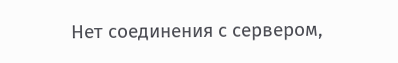Нет соединения с сервером,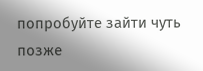попробуйте зайти чуть позже